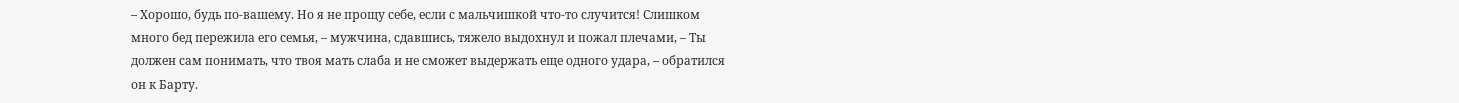– Хорошо, будь по-вашему. Но я не прощу себе, если с мальчишкой что-то случится! Слишком много бед пережила его семья, – мужчина, сдавшись, тяжело выдохнул и пожал плечами, – Ты должен сам понимать, что твоя мать слаба и не сможет выдержать еще одного удара, – обратился он к Барту.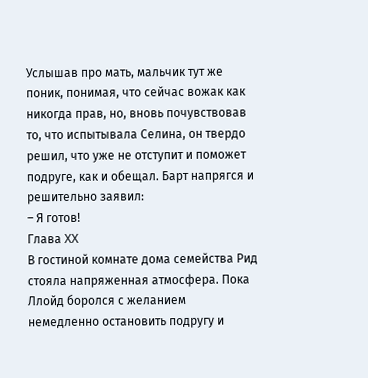Услышав про мать, мальчик тут же поник, понимая, что сейчас вожак как никогда прав, но, вновь почувствовав то, что испытывала Селина, он твердо решил, что уже не отступит и поможет подруге, как и обещал. Барт напрягся и решительно заявил:
– Я готов!
Глава XX
В гостиной комнате дома семейства Рид стояла напряженная атмосфера. Пока Ллойд боролся с желанием немедленно остановить подругу и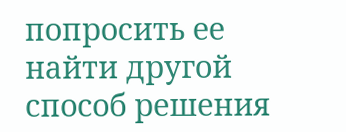попросить ее найти другой способ решения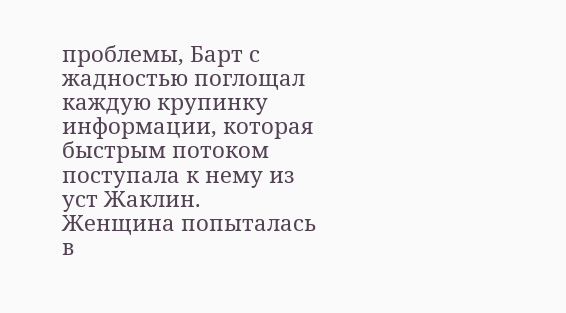проблемы, Барт с жадностью поглощал каждую крупинку информации, которая быстрым потоком поступала к нему из уст Жаклин.
Женщина попыталась в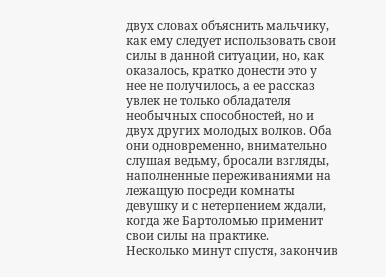двух словах объяснить мальчику, как ему следует использовать свои силы в данной ситуации, но, как оказалось, кратко донести это у нее не получилось, а ее рассказ увлек не только обладателя необычных способностей, но и двух других молодых волков. Оба они одновременно, внимательно слушая ведьму, бросали взгляды, наполненные переживаниями на лежащую посреди комнаты девушку и с нетерпением ждали, когда же Бартоломью применит свои силы на практике.
Несколько минут спустя, закончив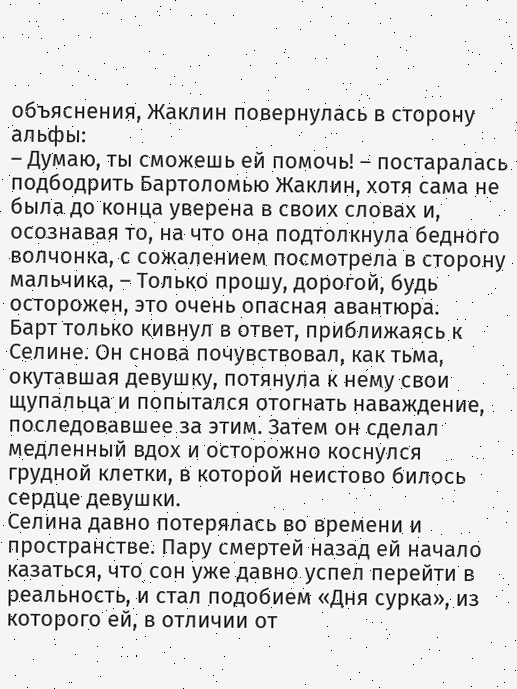объяснения, Жаклин повернулась в сторону альфы:
– Думаю, ты сможешь ей помочь! – постаралась подбодрить Бартоломью Жаклин, хотя сама не была до конца уверена в своих словах и, осознавая то, на что она подтолкнула бедного волчонка, с сожалением посмотрела в сторону мальчика, – Только прошу, дорогой, будь осторожен, это очень опасная авантюра.
Барт только кивнул в ответ, приближаясь к Селине. Он снова почувствовал, как тьма, окутавшая девушку, потянула к нему свои щупальца и попытался отогнать наваждение, последовавшее за этим. Затем он сделал медленный вдох и осторожно коснулся грудной клетки, в которой неистово билось сердце девушки.
Селина давно потерялась во времени и пространстве. Пару смертей назад ей начало казаться, что сон уже давно успел перейти в реальность, и стал подобием «Дня сурка», из которого ей, в отличии от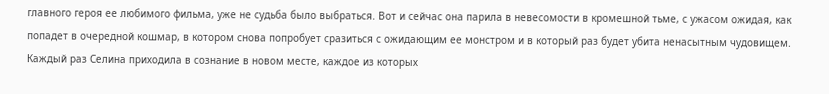главного героя ее любимого фильма, уже не судьба было выбраться. Вот и сейчас она парила в невесомости в кромешной тьме, с ужасом ожидая, как попадет в очередной кошмар, в котором снова попробует сразиться с ожидающим ее монстром и в который раз будет убита ненасытным чудовищем.
Каждый раз Селина приходила в сознание в новом месте, каждое из которых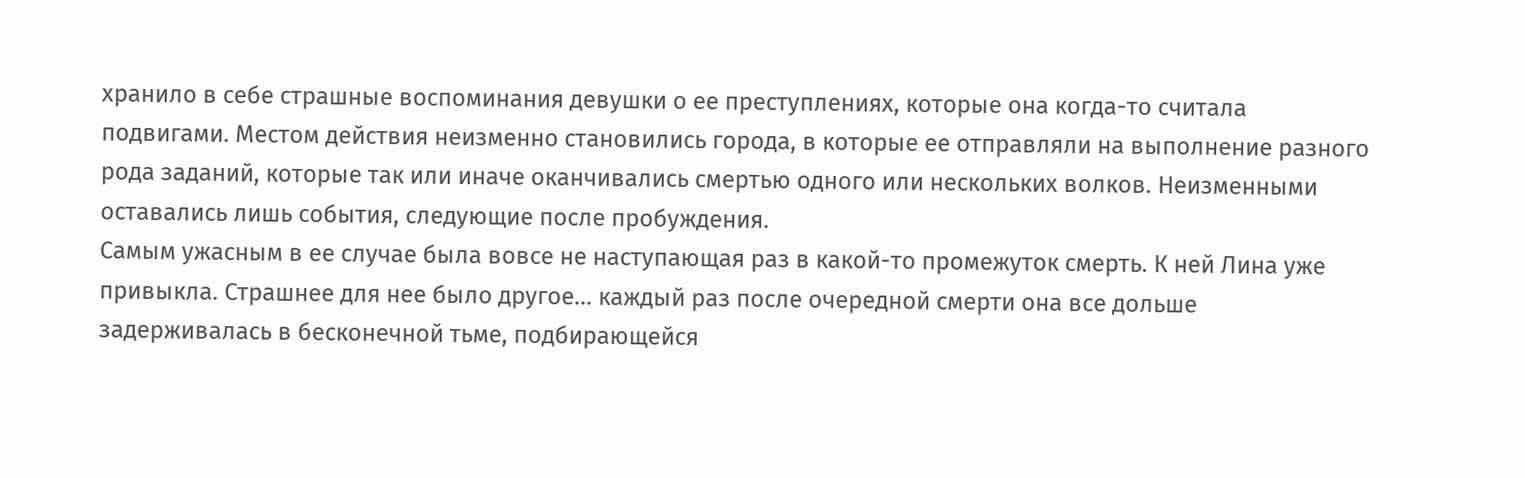хранило в себе страшные воспоминания девушки о ее преступлениях, которые она когда-то считала подвигами. Местом действия неизменно становились города, в которые ее отправляли на выполнение разного рода заданий, которые так или иначе оканчивались смертью одного или нескольких волков. Неизменными оставались лишь события, следующие после пробуждения.
Самым ужасным в ее случае была вовсе не наступающая раз в какой-то промежуток смерть. К ней Лина уже привыкла. Страшнее для нее было другое… каждый раз после очередной смерти она все дольше задерживалась в бесконечной тьме, подбирающейся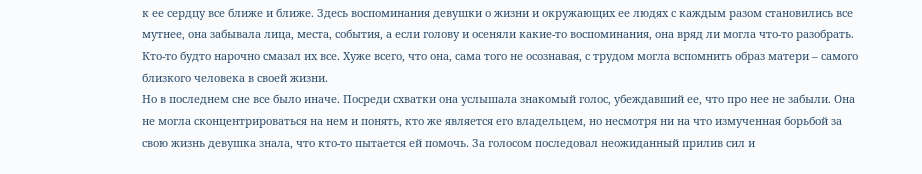к ее сердцу все ближе и ближе. Здесь воспоминания девушки о жизни и окружающих ее людях с каждым разом становились все мутнее, она забывала лица, места, события, а если голову и осеняли какие-то воспоминания, она вряд ли могла что-то разобрать. Кто-то будто нарочно смазал их все. Хуже всего, что она, сама того не осознавая, с трудом могла вспомнить образ матери – самого близкого человека в своей жизни.
Но в последнем сне все было иначе. Посреди схватки она услышала знакомый голос, убеждавший ее, что про нее не забыли. Она не могла сконцентрироваться на нем и понять, кто же является его владельцем, но несмотря ни на что измученная борьбой за свою жизнь девушка знала, что кто-то пытается ей помочь. За голосом последовал неожиданный прилив сил и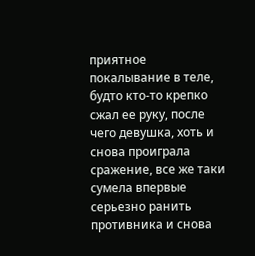приятное покалывание в теле, будто кто-то крепко сжал ее руку, после чего девушка, хоть и снова проиграла сражение, все же таки сумела впервые серьезно ранить противника и снова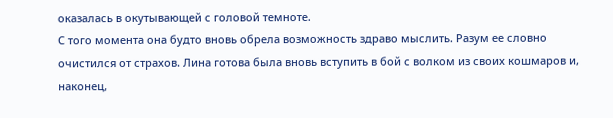оказалась в окутывающей с головой темноте.
С того момента она будто вновь обрела возможность здраво мыслить. Разум ее словно очистился от страхов. Лина готова была вновь вступить в бой с волком из своих кошмаров и, наконец,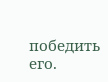победить его.